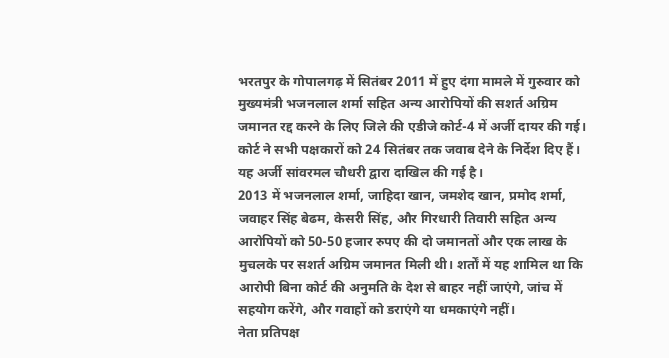भरतपुर के गोपालगढ़ में सितंबर 2011 में हुए दंगा मामले में गुरुवार को मुख्यमंत्री भजनलाल शर्मा सहित अन्य आरोपियों की सशर्त अग्रिम जमानत रद्द करने के लिए जिले की एडीजे कोर्ट-4 में अर्जी दायर की गई। कोर्ट ने सभी पक्षकारों को 24 सितंबर तक जवाब देने के निर्देश दिए हैं। यह अर्जी सांवरमल चौधरी द्वारा दाखिल की गई है।
2013 में भजनलाल शर्मा, जाहिदा खान, जमशेद खान, प्रमोद शर्मा, जवाहर सिंह बेढम, केसरी सिंह, और गिरधारी तिवारी सहित अन्य आरोपियों को 50-50 हजार रुपए की दो जमानतों और एक लाख के मुचलके पर सशर्त अग्रिम जमानत मिली थी। शर्तों में यह शामिल था कि आरोपी बिना कोर्ट की अनुमति के देश से बाहर नहीं जाएंगे, जांच में सहयोग करेंगे, और गवाहों को डराएंगे या धमकाएंगे नहीं।
नेता प्रतिपक्ष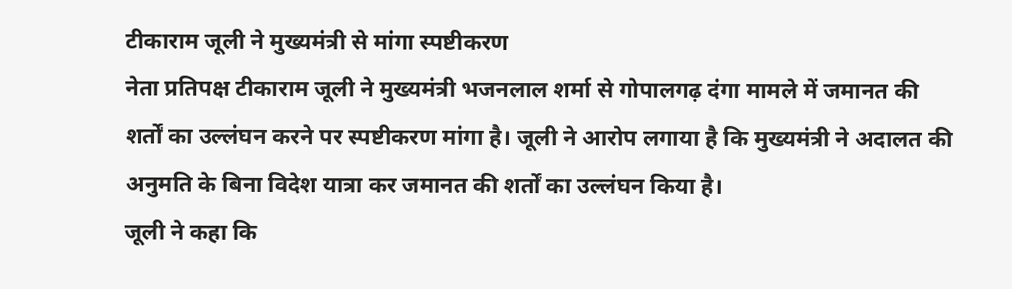टीकाराम जूली ने मुख्यमंत्री से मांगा स्पष्टीकरण
नेता प्रतिपक्ष टीकाराम जूली ने मुख्यमंत्री भजनलाल शर्मा से गोपालगढ़ दंगा मामले में जमानत की शर्तों का उल्लंघन करने पर स्पष्टीकरण मांगा है। जूली ने आरोप लगाया है कि मुख्यमंत्री ने अदालत की अनुमति के बिना विदेश यात्रा कर जमानत की शर्तों का उल्लंघन किया है।
जूली ने कहा कि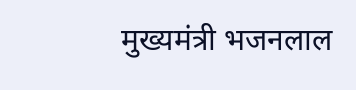मुख्यमंत्री भजनलाल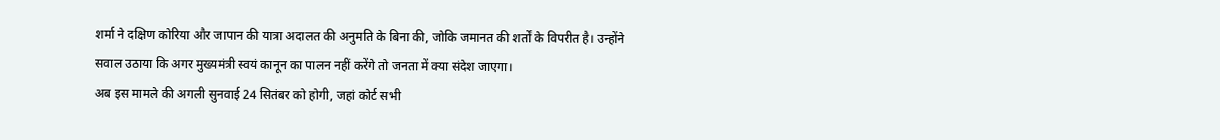शर्मा ने दक्षिण कोरिया और जापान की यात्रा अदालत की अनुमति के बिना की, जोकि जमानत की शर्तों के विपरीत है। उन्होंने सवाल उठाया कि अगर मुख्यमंत्री स्वयं कानून का पालन नहीं करेंगे तो जनता में क्या संदेश जाएगा।
अब इस मामले की अगली सुनवाई 24 सितंबर को होगी, जहां कोर्ट सभी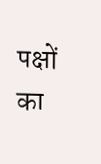पक्षों का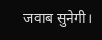जवाब सुनेगी।